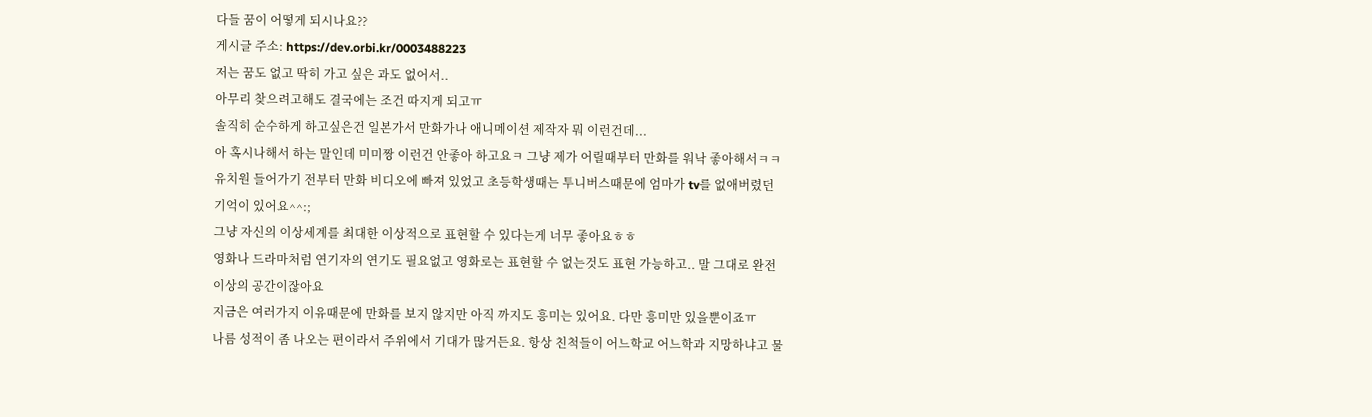다들 꿈이 어떻게 되시나요??
게시글 주소: https://dev.orbi.kr/0003488223
저는 꿈도 없고 딱히 가고 싶은 과도 없어서..
아무리 찾으려고해도 결국에는 조건 따지게 되고ㅠ
솔직히 순수하게 하고싶은건 일본가서 만화가나 애니메이션 제작자 뭐 이런건데...
아 혹시나해서 하는 말인데 미미짱 이런건 안좋아 하고요ㅋ 그냥 제가 어릴때부터 만화를 워낙 좋아해서ㅋㅋ
유치원 들어가기 전부터 만화 비디오에 빠져 있었고 초등학생때는 투니버스때문에 엄마가 tv를 없애버렸던 기억이 있어요^^:;
그냥 자신의 이상세계를 최대한 이상적으로 표현할 수 있다는게 너무 좋아요ㅎㅎ
영화나 드라마처럼 연기자의 연기도 필요없고 영화로는 표현할 수 없는것도 표현 가능하고.. 말 그대로 완전 이상의 공간이잖아요
지금은 여러가지 이유때문에 만화를 보지 않지만 아직 까지도 흥미는 있어요. 다만 흥미만 있을뿐이죠ㅠ
나름 성적이 좀 나오는 편이라서 주위에서 기대가 많거든요. 항상 친척들이 어느학교 어느학과 지망하냐고 물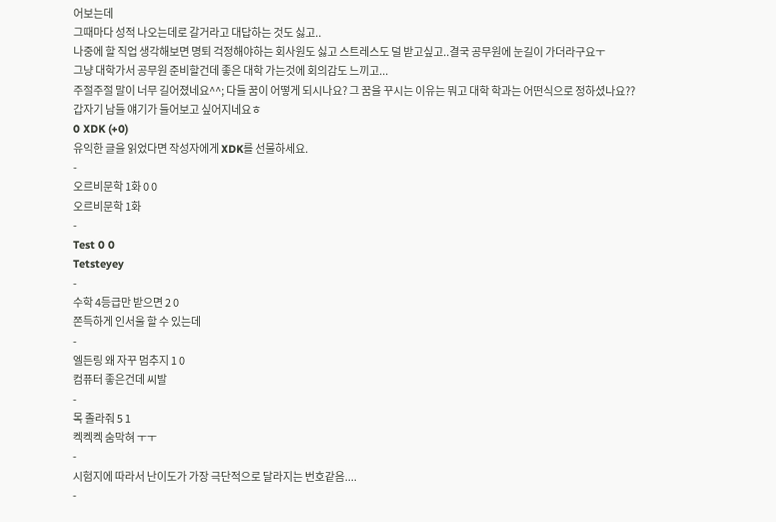어보는데
그때마다 성적 나오는데로 갈거라고 대답하는 것도 싫고..
나중에 할 직업 생각해보면 명퇴 걱정해야하는 회사원도 싫고 스트레스도 덜 받고싶고..결국 공무원에 눈길이 가더라구요ㅜ
그냥 대학가서 공무원 준비할건데 좋은 대학 가는것에 회의감도 느끼고...
주절주절 말이 너무 길어졌네요^^; 다들 꿈이 어떻게 되시나요? 그 꿈을 꾸시는 이유는 뭐고 대학 학과는 어떤식으로 정하셨나요??
갑자기 남들 얘기가 들어보고 싶어지네요ㅎ
0 XDK (+0)
유익한 글을 읽었다면 작성자에게 XDK를 선물하세요.
-
오르비문학 1화 0 0
오르비문학 1화
-
Test 0 0
Tetsteyey
-
수학 4등급만 받으면 2 0
쫀득하게 인서울 할 수 있는데
-
엘든링 왜 자꾸 멈추지 1 0
컴퓨터 좋은건데 씨발
-
목 졸라줘 5 1
켁켁켁 숨막혀 ㅜㅜ
-
시험지에 따라서 난이도가 가장 극단적으로 달라지는 번호같음....
-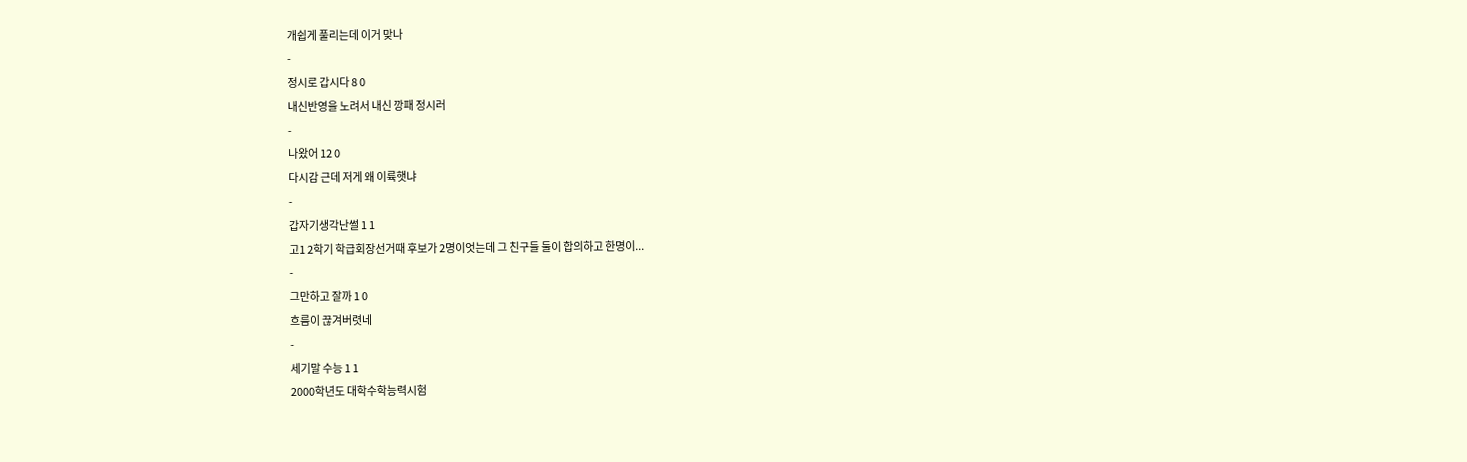개쉽게 풀리는데 이거 맞나
-
정시로 갑시다 8 0
내신반영을 노려서 내신 깡패 정시러
-
나왔어 12 0
다시감 근데 저게 왜 이륙햇냐
-
갑자기생각난썰 1 1
고1 2학기 학급회장선거때 후보가 2명이엇는데 그 친구들 둘이 합의하고 한명이...
-
그만하고 잘까 1 0
흐름이 끊겨버렷네
-
세기말 수능 1 1
2000학년도 대학수학능력시험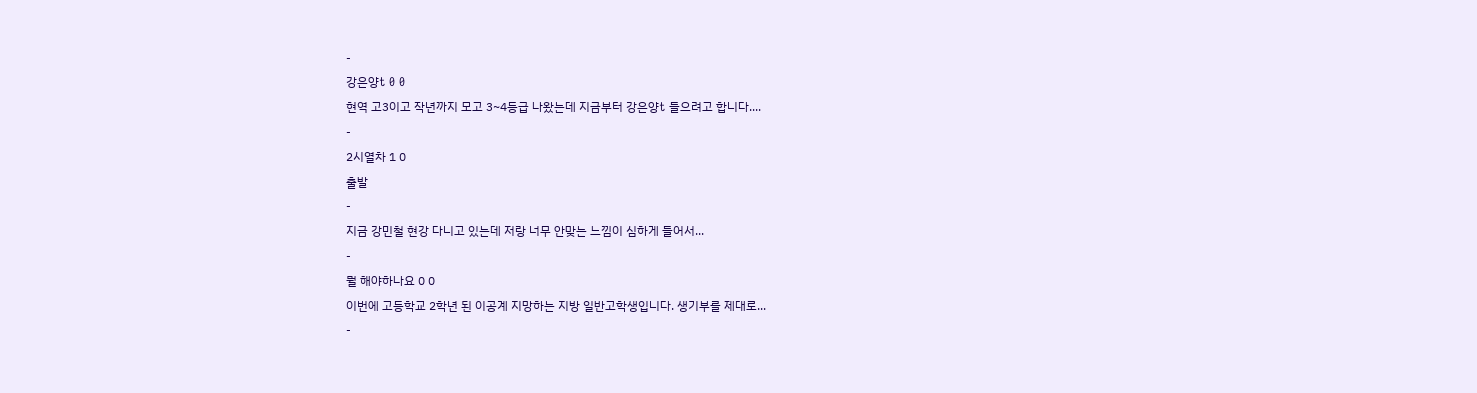-
강은양t 0 0
현역 고3이고 작년까지 모고 3~4등급 나왔는데 지금부터 강은양t 들으려고 합니다....
-
2시열차 1 0
출발
-
지금 강민철 현강 다니고 있는데 저랑 너무 안맞는 느낌이 심하게 들어서...
-
뭘 해야하나요 0 0
이번에 고등학교 2학년 된 이공계 지망하는 지방 일반고학생입니다. 생기부를 제대로...
-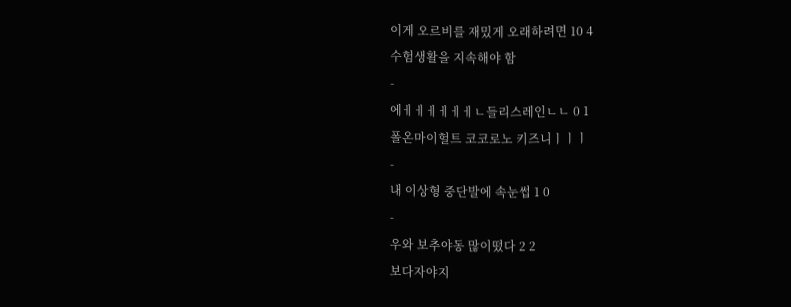이게 오르비를 재밌게 오래하려면 10 4
수험생활을 지속해야 함
-
에ㅔㅔㅔㅔㅔㅔㄴ들리스레인ㄴㄴ 0 1
폴온마이헐트 코코로노 키즈니ㅣㅣㅣ
-
내 이상형 중단발에 속눈썹 1 0
-
우와 보추야동 많이떴다 2 2
보다자야지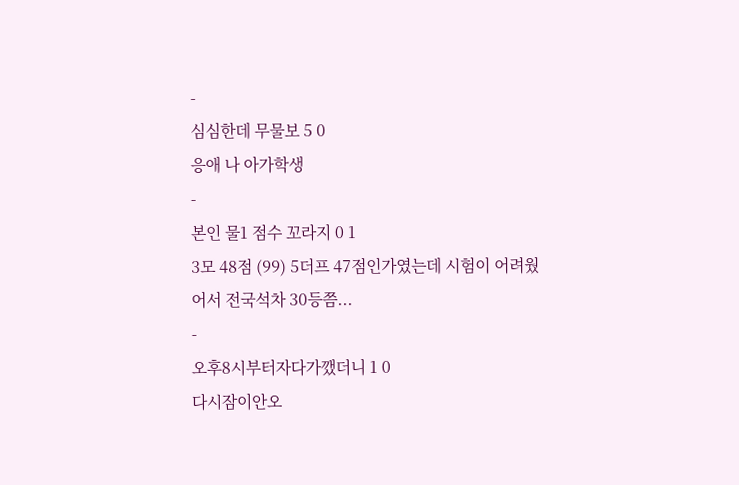-
심심한데 무물보 5 0
응애 나 아가학생
-
본인 물1 점수 꼬라지 0 1
3모 48점 (99) 5더프 47점인가였는데 시험이 어려웠어서 전국석차 30등쯤...
-
오후8시부터자다가깼더니 1 0
다시잠이안오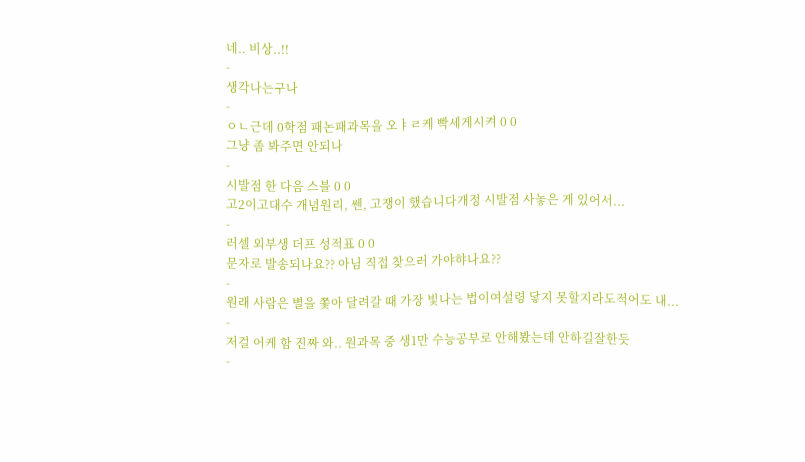네.. 비상..!!
-
생각나는구나
-
ㅇㄴ근데 0학점 패논패과목을 오ㅑㄹ케 빡세게시켜 0 0
그냥 좀 봐주면 안되나
-
시발점 한 다음 스블 0 0
고2이고대수 개념원리, 쎈, 고쟁이 했습니다개정 시발점 사놓은 게 있어서...
-
러셀 외부생 더프 성적표 0 0
문자로 발송되나요?? 아님 직접 찾으러 가야햐나요??
-
원래 사람은 별을 쫓아 달려갈 때 가장 빛나는 법이여설령 닿지 못할지라도적어도 내...
-
저걸 어케 함 진짜 와.. 원과목 중 생1만 수능공부로 안해봤는데 안하길잘한듯
-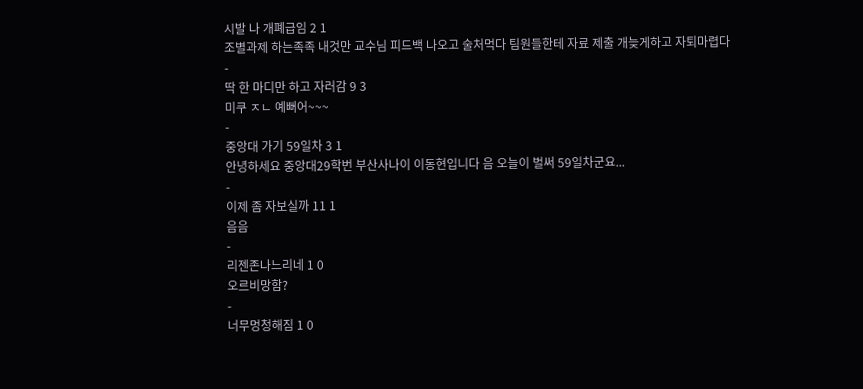시발 나 개폐급임 2 1
조별과제 하는족족 내것만 교수님 피드백 나오고 술처먹다 팀원들한테 자료 제출 개늦게하고 자퇴마렵다
-
딱 한 마디만 하고 자러감 9 3
미쿠 ㅈㄴ 예뻐어~~~
-
중앙대 가기 59일차 3 1
안녕하세요 중앙대29학번 부산사나이 이동현입니다 음 오늘이 벌써 59일차군요...
-
이제 좀 자보실까 11 1
음음
-
리젠존나느리네 1 0
오르비망함?
-
너무멍청해짐 1 0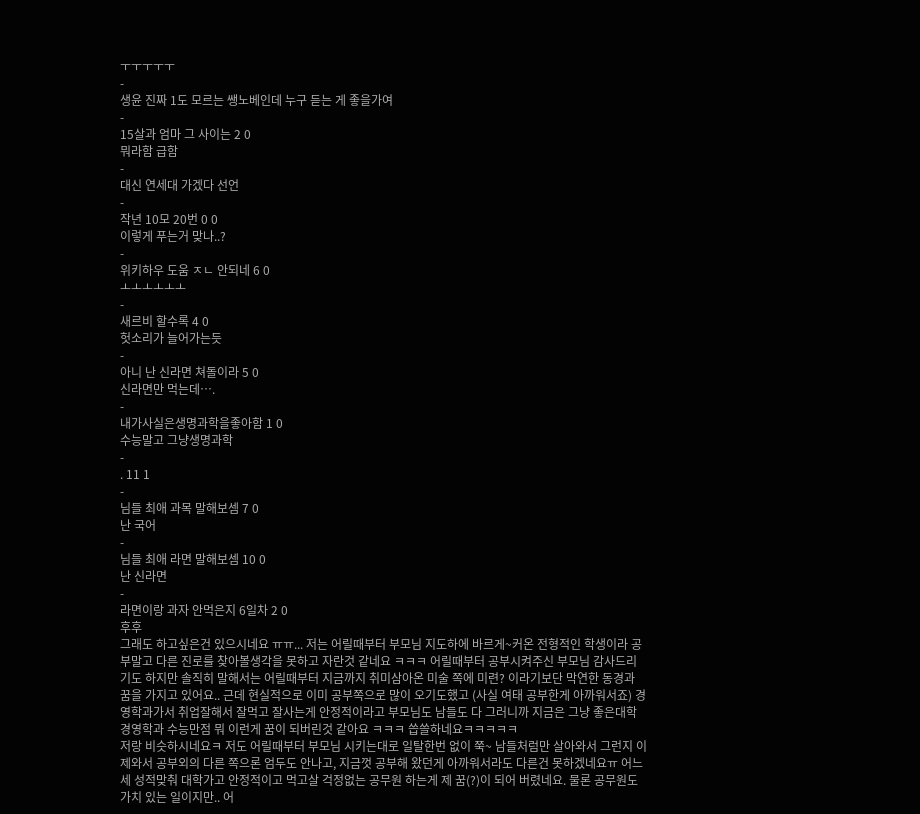ㅜㅜㅜㅜㅜ
-
생윤 진짜 1도 모르는 쌩노베인데 누구 듣는 게 좋을가여
-
15살과 엄마 그 사이는 2 0
뭐라함 급함
-
대신 연세대 가겠다 선언
-
작년 10모 20번 0 0
이렇게 푸는거 맞나..?
-
위키하우 도움 ㅈㄴ 안되네 6 0
ㅗㅗㅗㅗㅗㅗ
-
새르비 할수록 4 0
헛소리가 늘어가는듯
-
아니 난 신라면 쳐돌이라 5 0
신라면만 먹는데….
-
내가사실은생명과학을좋아함 1 0
수능말고 그냥생명과학
-
. 11 1
-
님들 최애 과목 말해보셈 7 0
난 국어
-
님들 최애 라면 말해보셈 10 0
난 신라면
-
라면이랑 과자 안먹은지 6일차 2 0
후후
그래도 하고싶은건 있으시네요 ㅠㅠ... 저는 어릴때부터 부모님 지도하에 바르게~커온 전형적인 학생이라 공부말고 다른 진로를 찾아볼생각을 못하고 자란것 같네요 ㅋㅋㅋ 어릴때부터 공부시켜주신 부모님 감사드리기도 하지만 솔직히 말해서는 어릴때부터 지금까지 취미삼아온 미술 쪽에 미련? 이라기보단 막연한 동경과 꿈을 가지고 있어요.. 근데 현실적으로 이미 공부쪽으로 많이 오기도했고 (사실 여태 공부한게 아까워서죠) 경영학과가서 취업잘해서 잘먹고 잘사는게 안정적이라고 부모님도 남들도 다 그러니까 지금은 그냥 좋은대학 경영학과 수능만점 뭐 이런게 꿈이 되버린것 같아요 ㅋㅋㅋ 씁쓸하네요ㅋㅋㅋㅋㅋ
저랑 비슷하시네요ㅋ 저도 어릴때부터 부모님 시키는대로 일탈한번 없이 쭉~ 남들처럼만 살아와서 그런지 이제와서 공부외의 다른 쪽으론 엄두도 안나고, 지금껏 공부해 왔던게 아까워서라도 다른건 못하겠네요ㅠ 어느세 성적맞춰 대학가고 안정적이고 먹고살 걱정없는 공무원 하는게 제 꿈(?)이 되어 버렸네요. 물론 공무원도 가치 있는 일이지만.. 어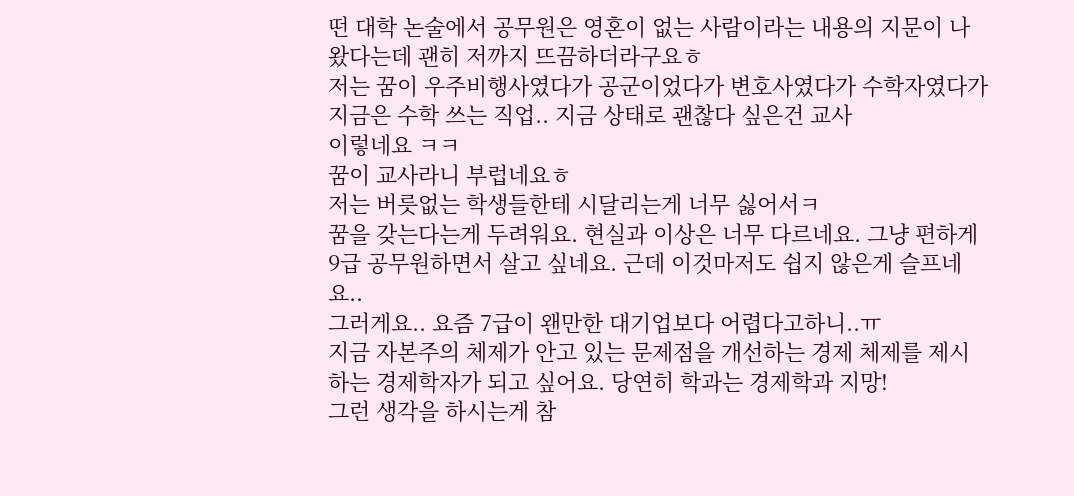떤 대학 논술에서 공무원은 영혼이 없는 사람이라는 내용의 지문이 나왔다는데 괜히 저까지 뜨끔하더라구요ㅎ
저는 꿈이 우주비행사였다가 공군이었다가 변호사였다가 수학자였다가
지금은 수학 쓰는 직업.. 지금 상태로 괜찮다 싶은건 교사
이렇네요 ㅋㅋ
꿈이 교사라니 부럽네요ㅎ
저는 버릇없는 학생들한테 시달리는게 너무 싫어서ㅋ
꿈을 갖는다는게 두려워요. 현실과 이상은 너무 다르네요. 그냥 편하게 9급 공무원하면서 살고 싶네요. 근데 이것마저도 쉽지 않은게 슬프네요..
그러게요.. 요즘 7급이 왠만한 대기업보다 어렵다고하니..ㅠ
지금 자본주의 체제가 안고 있는 문제점을 개선하는 경제 체제를 제시하는 경제학자가 되고 싶어요. 당연히 학과는 경제학과 지망!
그런 생각을 하시는게 참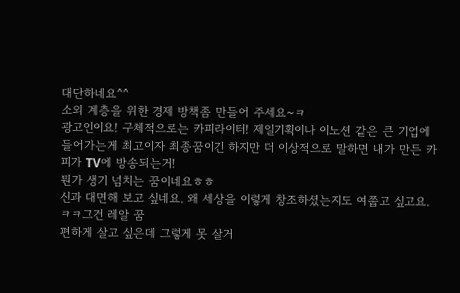대단하네요^^
소외 계층을 위한 경제 방책좀 만들어 주세요~ㅋ
광고인이요! 구체적으로는 카피라이터! 제일기획이나 이노션 같은 큰 기업에 들어가는게 최고이자 최종꿈이긴 하지만 더 이상적으로 말하면 내가 만든 카피가 TV에 방송되는거!
뭔가 생기 넘치는 꿈이네요ㅎㅎ
신과 대면해 보고 싶네요. 왜 세상을 이렇게 창조하셨는지도 여쭙고 싶고요.
ㅋㅋ그건 레알 꿈
편하게 살고 싶은데 그렇게 못 살거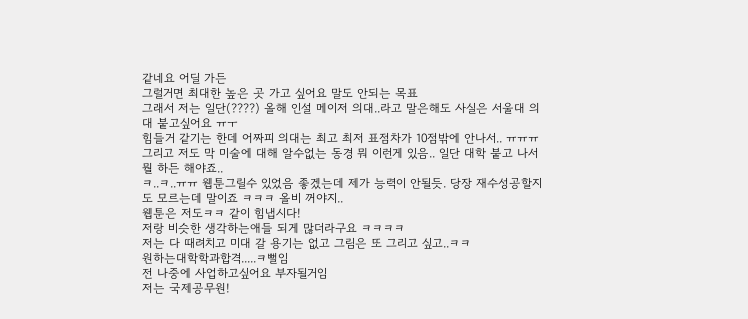같네요 어딜 가든
그럴거면 최대한 높은 곳 가고 싶어요 말도 안되는 목표
그래서 저는 일단(????) 올해 인설 메이저 의대..라고 말은해도 사실은 서울대 의대 붙고싶어요 ㅠㅜ
힘들거 같기는 한데 어짜피 의대는 최고 최저 표점차가 10점밖에 안나서.. ㅠㅠㅠ
그리고 저도 막 미술에 대해 알수없는 동경 뭐 이런게 있음.. 일단 대학 붙고 나서 뭘 하든 해야죠..
ㅋ..ㅋ..ㅠㅠ 웹툰그릴수 있었음 좋겠는데 제가 능력이 안될듯. 당장 재수성공할지도 모르는데 말이죠 ㅋㅋㅋ 올비 꺼야지..
웹툰은 저도ㅋㅋ 같이 힘냅시다!
저랑 비슷한 생각하는애들 되게 많더라구요 ㅋㅋㅋㅋ
저는 다 때려치고 미대 갈 용기는 없고 그림은 또 그리고 싶고..ㅋㅋ
원하는대학학과합격.....ㅋ뻘임
전 나중에 사업하고싶어요 부자될거임
저는 국제공무원!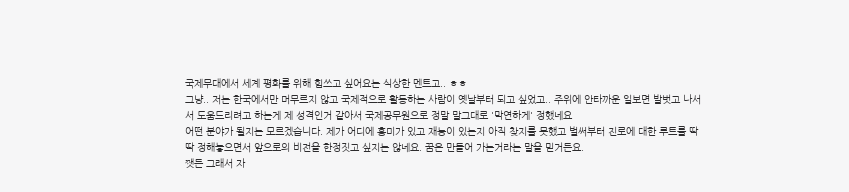국제무대에서 세계 평화를 위해 힘쓰고 싶어요는 식상한 멘트고.. ㅎㅎ
그냥.. 저는 한국에서만 머무르지 않고 국제적으로 활동하는 사람이 옛날부터 되고 싶었고.. 주위에 안타까운 일보면 발벗고 나서서 도움드리려고 하는게 제 성격인거 같아서 국제공무원으로 정말 말그대로 '막연하게' 정했네요
어떤 분야가 될지는 모르겠습니다. 제가 어디에 흥미가 있고 재능이 있는지 아직 찾지를 못했고 벌써부터 진로에 대한 루트를 딱딱 정해놓으면서 앞으로의 비전을 한정짓고 싶지는 않네요. 꿈은 만들어 가는거라는 말을 믿거든요.
쨋든 그래서 자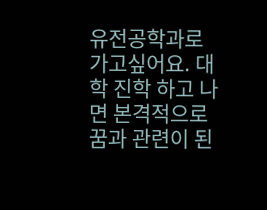유전공학과로 가고싶어요. 대학 진학 하고 나면 본격적으로 꿈과 관련이 된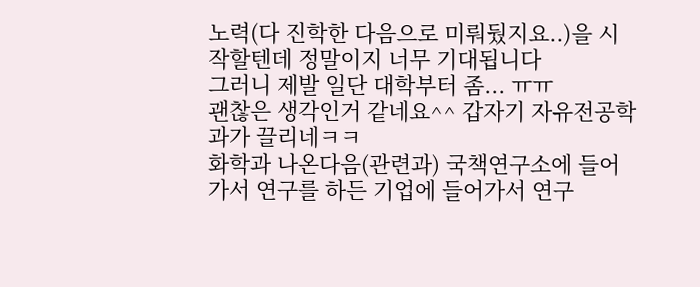노력(다 진학한 다음으로 미뤄뒀지요..)을 시작할텐데 정말이지 너무 기대됩니다
그러니 제발 일단 대학부터 좀... ㅠㅠ
괜찮은 생각인거 같네요^^ 갑자기 자유전공학과가 끌리네ㅋㅋ
화학과 나온다음(관련과) 국책연구소에 들어가서 연구를 하든 기업에 들어가서 연구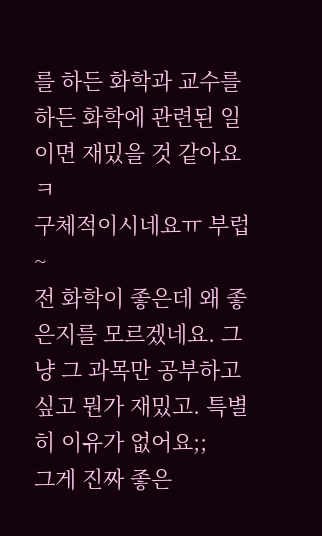를 하든 화학과 교수를 하든 화학에 관련된 일이면 재밌을 것 같아요 ㅋ
구체적이시네요ㅠ 부럽~
전 화학이 좋은데 왜 좋은지를 모르겠네요. 그냥 그 과목만 공부하고 싶고 뭔가 재밌고. 특별히 이유가 없어요;;
그게 진짜 좋은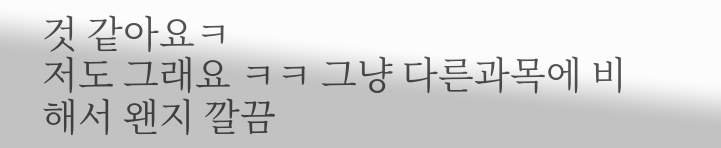것 같아요ㅋ
저도 그래요 ㅋㅋ 그냥 다른과목에 비해서 왠지 깔끔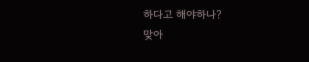하다고 해야하나?
맞아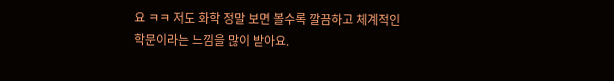요 ㅋㅋ 저도 화학 정말 보면 볼수록 깔끔하고 체계적인 학문이라는 느낌을 많이 받아요.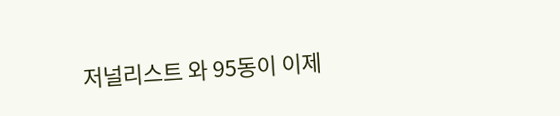저널리스트 와 95동이 이제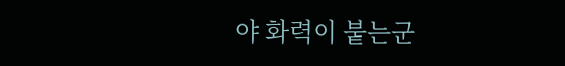야 화력이 붙는군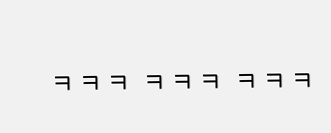ㅋㅋㅋ ㅋㅋㅋ ㅋㅋㅋ